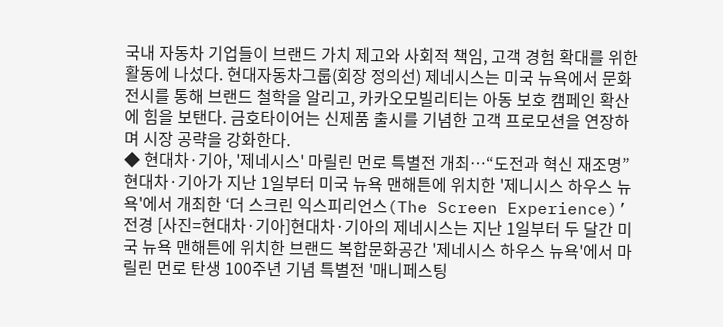국내 자동차 기업들이 브랜드 가치 제고와 사회적 책임, 고객 경험 확대를 위한 활동에 나섰다. 현대자동차그룹(회장 정의선) 제네시스는 미국 뉴욕에서 문화 전시를 통해 브랜드 철학을 알리고, 카카오모빌리티는 아동 보호 캠페인 확산에 힘을 보탠다. 금호타이어는 신제품 출시를 기념한 고객 프로모션을 연장하며 시장 공략을 강화한다.
◆ 현대차·기아, '제네시스' 마릴린 먼로 특별전 개최…“도전과 혁신 재조명”
현대차·기아가 지난 1일부터 미국 뉴욕 맨해튼에 위치한 '제니시스 하우스 뉴욕'에서 개최한 ‘더 스크린 익스피리언스(The Screen Experience)’ 전경 [사진=현대차·기아]현대차·기아의 제네시스는 지난 1일부터 두 달간 미국 뉴욕 맨해튼에 위치한 브랜드 복합문화공간 '제네시스 하우스 뉴욕'에서 마릴린 먼로 탄생 100주년 기념 특별전 '매니페스팅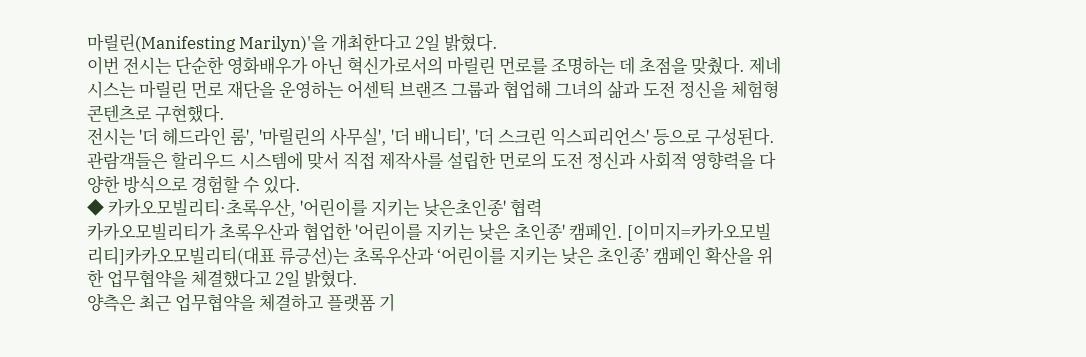마릴린(Manifesting Marilyn)'을 개최한다고 2일 밝혔다.
이번 전시는 단순한 영화배우가 아닌 혁신가로서의 마릴린 먼로를 조명하는 데 초점을 맞췄다. 제네시스는 마릴린 먼로 재단을 운영하는 어센틱 브랜즈 그룹과 협업해 그녀의 삶과 도전 정신을 체험형 콘텐츠로 구현했다.
전시는 '더 헤드라인 룸', '마릴린의 사무실', '더 배니티', '더 스크린 익스피리언스' 등으로 구성된다. 관람객들은 할리우드 시스템에 맞서 직접 제작사를 설립한 먼로의 도전 정신과 사회적 영향력을 다양한 방식으로 경험할 수 있다.
◆ 카카오모빌리티·초록우산, '어린이를 지키는 낮은초인종' 협력
카카오모빌리티가 초록우산과 협업한 '어린이를 지키는 낮은 초인종' 캠페인. [이미지=카카오모빌리티]카카오모빌리티(대표 류긍선)는 초록우산과 ‘어린이를 지키는 낮은 초인종’ 캠페인 확산을 위한 업무협약을 체결했다고 2일 밝혔다.
양측은 최근 업무협약을 체결하고 플랫폼 기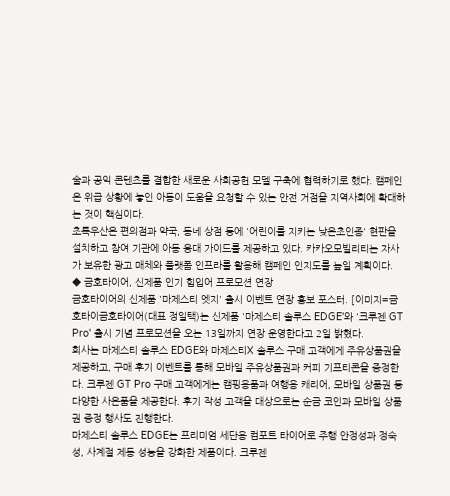술과 공익 콘텐츠를 결합한 새로운 사회공헌 모델 구축에 협력하기로 했다. 캠페인은 위급 상황에 놓인 아동이 도움을 요청할 수 있는 안전 거점을 지역사회에 확대하는 것이 핵심이다.
초록우산은 편의점과 약국, 동네 상점 등에 '어린이를 지키는 낮은초인종' 현판을 설치하고 참여 기관에 아동 응대 가이드를 제공하고 있다. 카카오모빌리티는 자사가 보유한 광고 매체와 플랫폼 인프라를 활용해 캠페인 인지도를 높일 계획이다.
◆ 금호타이어, 신제품 인기 힘입어 프로모션 연장
금호타이어의 신제품 '마제스티 엣지' 출시 이벤트 연장 홍보 포스터. [이미지=금호타이금호타이어(대표 정일택)는 신제품 '마제스티 솔루스 EDGE'와 '크루젠 GT Pro' 출시 기념 프로모션을 오는 13일까지 연장 운영한다고 2일 밝혔다.
회사는 마제스티 솔루스 EDGE와 마제스티X 솔루스 구매 고객에게 주유상품권을 제공하고, 구매 후기 이벤트를 통해 모바일 주유상품권과 커피 기프티콘을 증정한다. 크루젠 GT Pro 구매 고객에게는 캠핑용품과 여행용 캐리어, 모바일 상품권 등 다양한 사은품을 제공한다. 후기 작성 고객을 대상으로는 순금 코인과 모바일 상품권 증정 행사도 진행한다.
마제스티 솔루스 EDGE는 프리미엄 세단용 컴포트 타이어로 주행 안정성과 정숙성, 사계절 제동 성능을 강화한 제품이다. 크루젠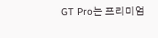GT Pro는 프리미엄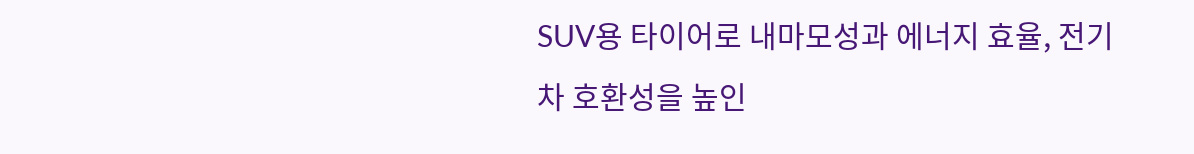SUV용 타이어로 내마모성과 에너지 효율, 전기차 호환성을 높인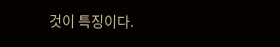것이 특징이다.